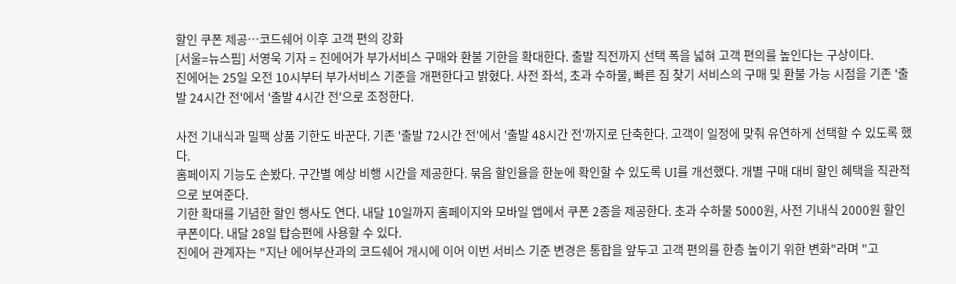할인 쿠폰 제공…코드쉐어 이후 고객 편의 강화
[서울=뉴스핌] 서영욱 기자 = 진에어가 부가서비스 구매와 환불 기한을 확대한다. 출발 직전까지 선택 폭을 넓혀 고객 편의를 높인다는 구상이다.
진에어는 25일 오전 10시부터 부가서비스 기준을 개편한다고 밝혔다. 사전 좌석, 초과 수하물, 빠른 짐 찾기 서비스의 구매 및 환불 가능 시점을 기존 '출발 24시간 전'에서 '출발 4시간 전'으로 조정한다.

사전 기내식과 밀팩 상품 기한도 바꾼다. 기존 '출발 72시간 전'에서 '출발 48시간 전'까지로 단축한다. 고객이 일정에 맞춰 유연하게 선택할 수 있도록 했다.
홈페이지 기능도 손봤다. 구간별 예상 비행 시간을 제공한다. 묶음 할인율을 한눈에 확인할 수 있도록 UI를 개선했다. 개별 구매 대비 할인 혜택을 직관적으로 보여준다.
기한 확대를 기념한 할인 행사도 연다. 내달 10일까지 홈페이지와 모바일 앱에서 쿠폰 2종을 제공한다. 초과 수하물 5000원, 사전 기내식 2000원 할인 쿠폰이다. 내달 28일 탑승편에 사용할 수 있다.
진에어 관계자는 "지난 에어부산과의 코드쉐어 개시에 이어 이번 서비스 기준 변경은 통합을 앞두고 고객 편의를 한층 높이기 위한 변화"라며 "고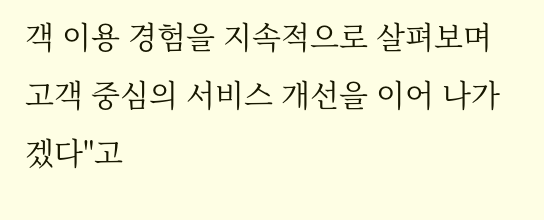객 이용 경험을 지속적으로 살펴보며 고객 중심의 서비스 개선을 이어 나가겠다"고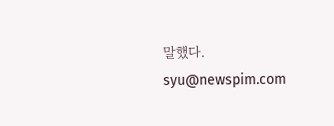말했다.
syu@newspim.com